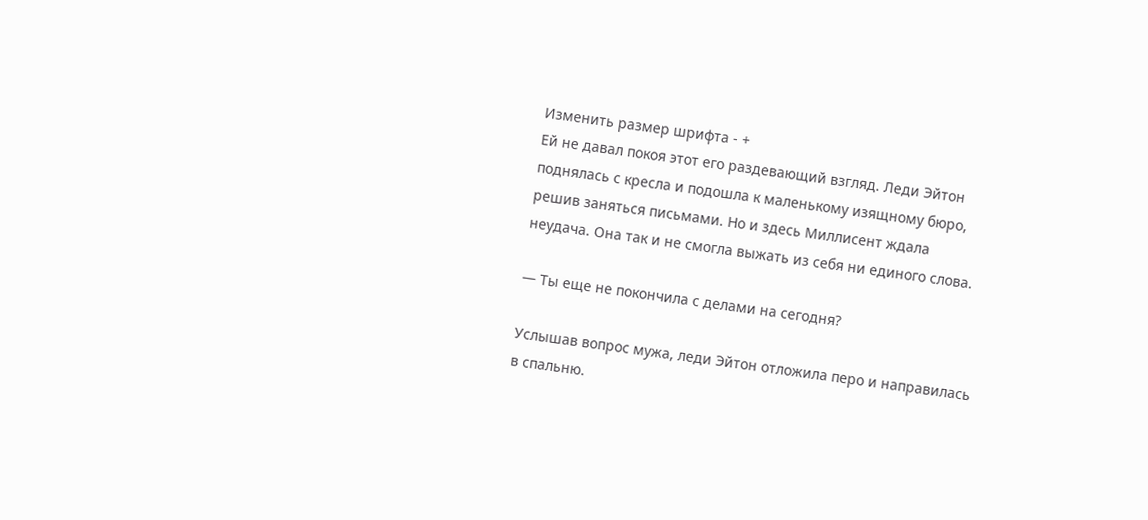Изменить размер шрифта - +
Ей не давал покоя этот его раздевающий взгляд. Леди Эйтон поднялась с кресла и подошла к маленькому изящному бюро, решив заняться письмами. Но и здесь Миллисент ждала неудача. Она так и не смогла выжать из себя ни единого слова.

— Ты еще не покончила с делами на сегодня?

Услышав вопрос мужа, леди Эйтон отложила перо и направилась в спальню.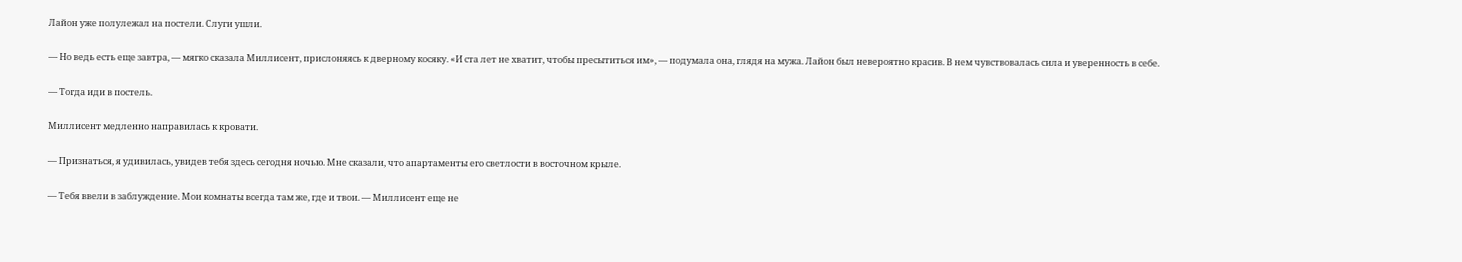Лайон уже полулежал на постели. Слуги ушли.

— Но ведь есть еще завтра, — мягко сказала Миллисент, прислоняясь к дверному косяку. «И ста лет не хватит, чтобы пресытиться им», — подумала она, глядя на мужа. Лайон был невероятно красив. В нем чувствовалась сила и уверенность в себе.

— Тогда иди в постель.

Миллисент медленно направилась к кровати.

— Признаться, я удивилась, увидев тебя здесь сегодня ночью. Мне сказали, что апартаменты его светлости в восточном крыле.

— Тебя ввели в заблуждение. Мои комнаты всегда там же, где и твои. — Миллисент еще не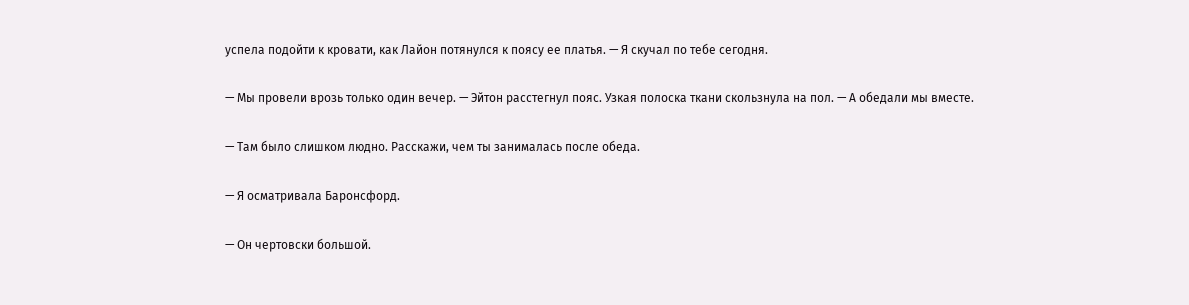успела подойти к кровати, как Лайон потянулся к поясу ее платья. — Я скучал по тебе сегодня.

— Мы провели врозь только один вечер. — Эйтон расстегнул пояс. Узкая полоска ткани скользнула на пол. — А обедали мы вместе.

— Там было слишком людно. Расскажи, чем ты занималась после обеда.

— Я осматривала Баронсфорд.

— Он чертовски большой.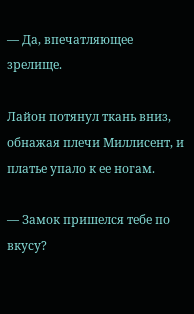— Да, впечатляющее зрелище.

Лайон потянул ткань вниз, обнажая плечи Миллисент, и платье упало к ее ногам.

— Замок пришелся тебе по вкусу?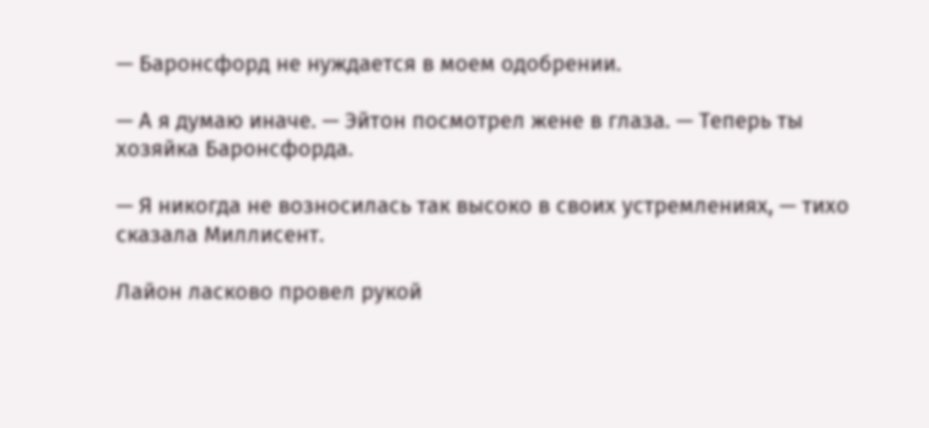— Баронсфорд не нуждается в моем одобрении.

— А я думаю иначе. — Эйтон посмотрел жене в глаза. — Теперь ты хозяйка Баронсфорда.

— Я никогда не возносилась так высоко в своих устремлениях, — тихо сказала Миллисент.

Лайон ласково провел рукой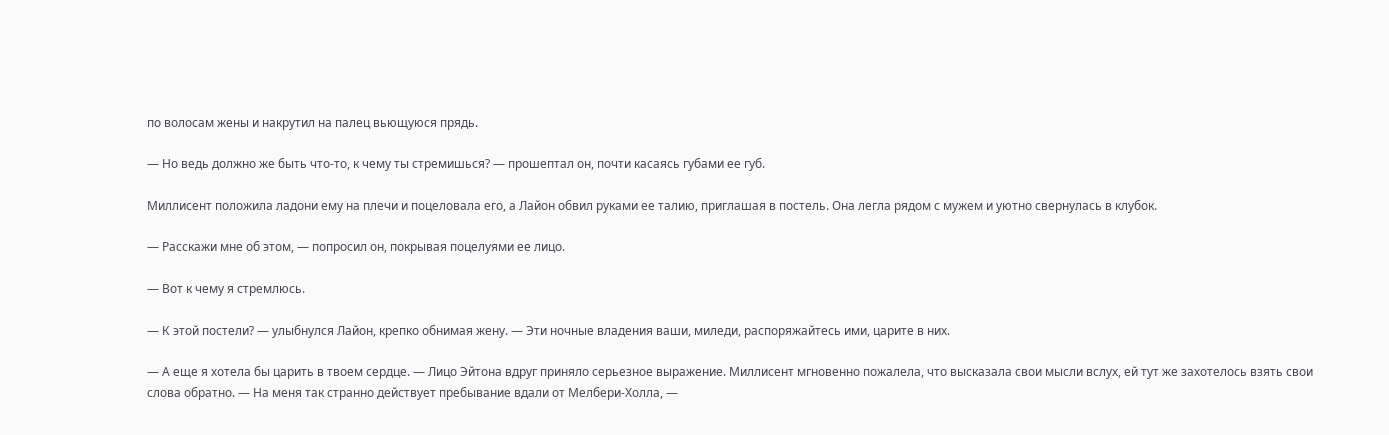по волосам жены и накрутил на палец вьющуюся прядь.

— Но ведь должно же быть что-то, к чему ты стремишься? — прошептал он, почти касаясь губами ее губ.

Миллисент положила ладони ему на плечи и поцеловала его, а Лайон обвил руками ее талию, приглашая в постель. Она легла рядом с мужем и уютно свернулась в клубок.

— Расскажи мне об этом, — попросил он, покрывая поцелуями ее лицо.

— Вот к чему я стремлюсь.

— К этой постели? — улыбнулся Лайон, крепко обнимая жену. — Эти ночные владения ваши, миледи, распоряжайтесь ими, царите в них.

— А еще я хотела бы царить в твоем сердце. — Лицо Эйтона вдруг приняло серьезное выражение. Миллисент мгновенно пожалела, что высказала свои мысли вслух, ей тут же захотелось взять свои слова обратно. — На меня так странно действует пребывание вдали от Мелбери-Холла, —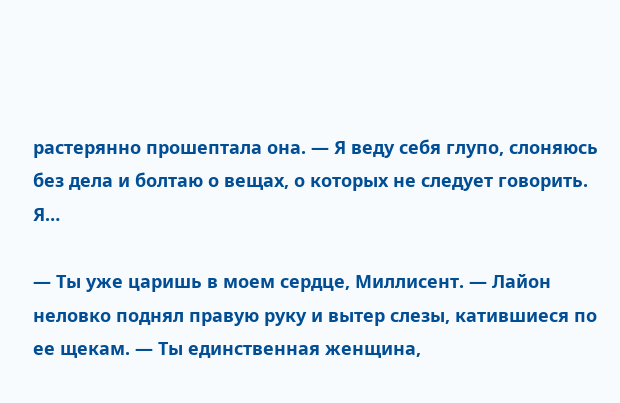растерянно прошептала она. — Я веду себя глупо, слоняюсь без дела и болтаю о вещах, о которых не следует говорить. Я…

— Ты уже царишь в моем сердце, Миллисент. — Лайон неловко поднял правую руку и вытер слезы, катившиеся по ее щекам. — Ты единственная женщина,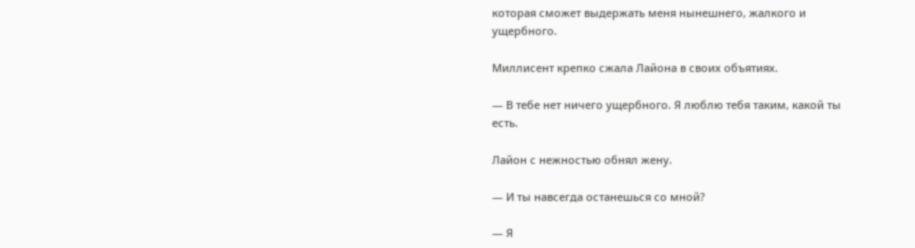которая сможет выдержать меня нынешнего, жалкого и ущербного.

Миллисент крепко сжала Лайона в своих объятиях.

— В тебе нет ничего ущербного. Я люблю тебя таким, какой ты есть.

Лайон с нежностью обнял жену.

— И ты навсегда останешься со мной?

— Я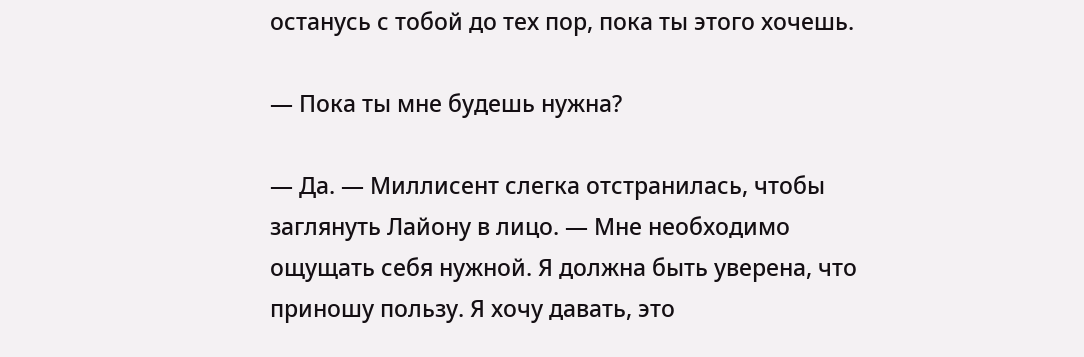останусь с тобой до тех пор, пока ты этого хочешь.

— Пока ты мне будешь нужна?

— Да. — Миллисент слегка отстранилась, чтобы заглянуть Лайону в лицо. — Мне необходимо ощущать себя нужной. Я должна быть уверена, что приношу пользу. Я хочу давать, это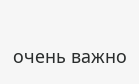очень важно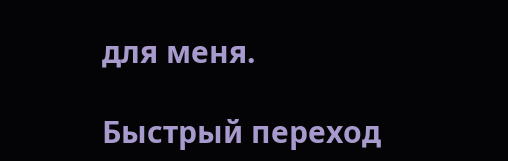для меня.

Быстрый переход